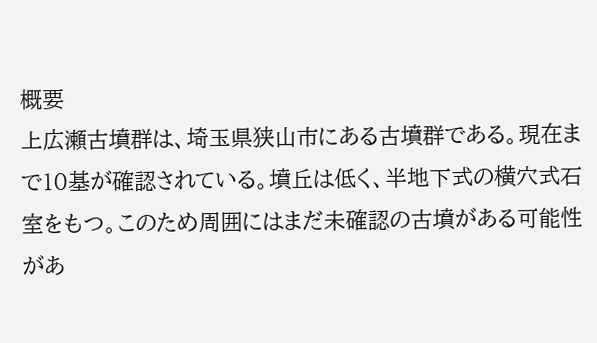概要
上広瀬古墳群は、埼玉県狭山市にある古墳群である。現在まで10基が確認されている。墳丘は低く、半地下式の横穴式石室をもつ。このため周囲にはまだ未確認の古墳がある可能性があ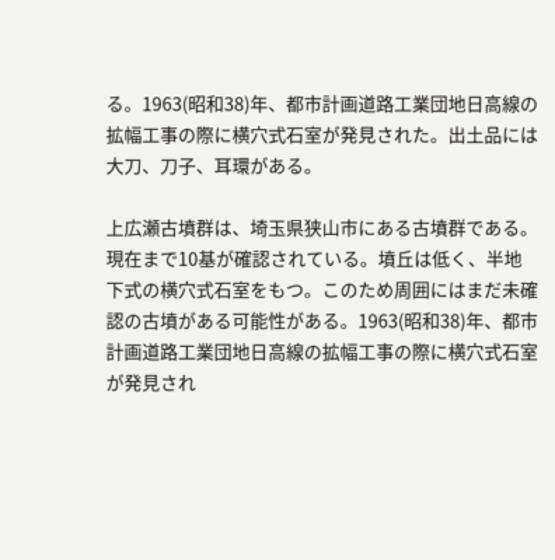る。1963(昭和38)年、都市計画道路工業団地日高線の拡幅工事の際に横穴式石室が発見された。出土品には大刀、刀子、耳環がある。

上広瀬古墳群は、埼玉県狭山市にある古墳群である。現在まで10基が確認されている。墳丘は低く、半地下式の横穴式石室をもつ。このため周囲にはまだ未確認の古墳がある可能性がある。1963(昭和38)年、都市計画道路工業団地日高線の拡幅工事の際に横穴式石室が発見され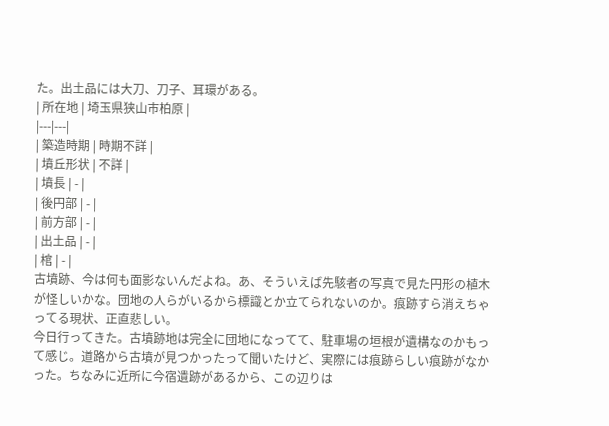た。出土品には大刀、刀子、耳環がある。
| 所在地 | 埼玉県狭山市柏原 |
|---|---|
| 築造時期 | 時期不詳 |
| 墳丘形状 | 不詳 |
| 墳長 | - |
| 後円部 | - |
| 前方部 | - |
| 出土品 | - |
| 棺 | - |
古墳跡、今は何も面影ないんだよね。あ、そういえば先駭者の写真で見た円形の植木が怪しいかな。団地の人らがいるから標識とか立てられないのか。痕跡すら消えちゃってる現状、正直悲しい。
今日行ってきた。古墳跡地は完全に団地になってて、駐車場の垣根が遺構なのかもって感じ。道路から古墳が見つかったって聞いたけど、実際には痕跡らしい痕跡がなかった。ちなみに近所に今宿遺跡があるから、この辺りは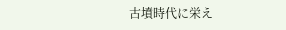古墳時代に栄え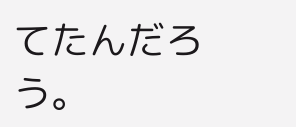てたんだろう。